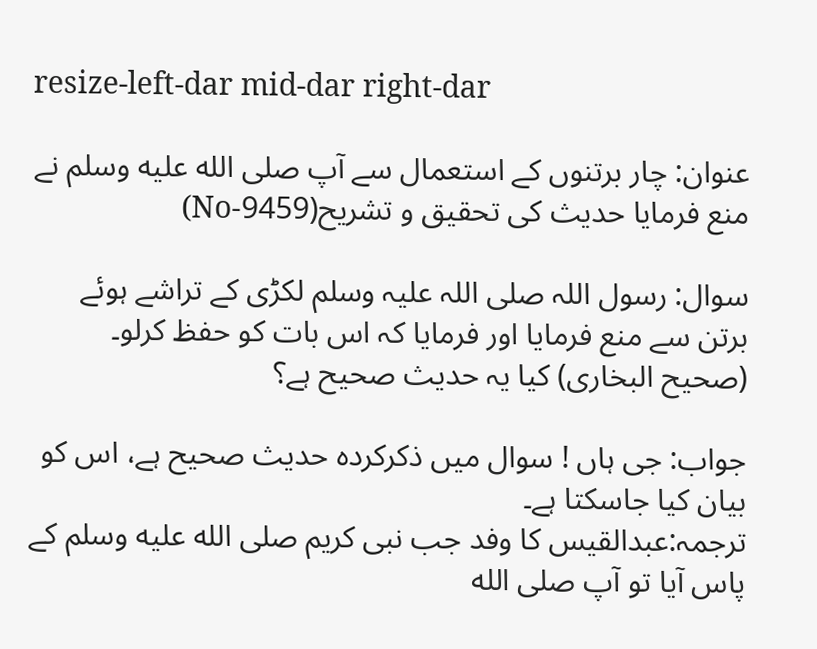resize-left-dar mid-dar right-dar

عنوان: چار برتنوں کے استعمال سے آپ صلى الله عليه وسلم نے منع فرمایا حدیث کی تحقیق و تشریح(9459-No)

سوال: رسول اللہ صلی اللہ علیہ وسلم لکڑی کے تراشے ہوئے برتن سے منع فرمایا اور فرمایا کہ اس بات کو حفظ کرلو۔ (صحیح البخاری) کیا یہ حدیث صحیح ہے؟

جواب: جی ہاں ! سوال میں ذکرکردہ حدیث صحیح ہے، اس کو بیان کیا جاسکتا ہے۔
ترجمہ:عبدالقیس کا وفد جب نبی کریم صلى الله عليه وسلم کے پاس آیا تو آپ صلى الله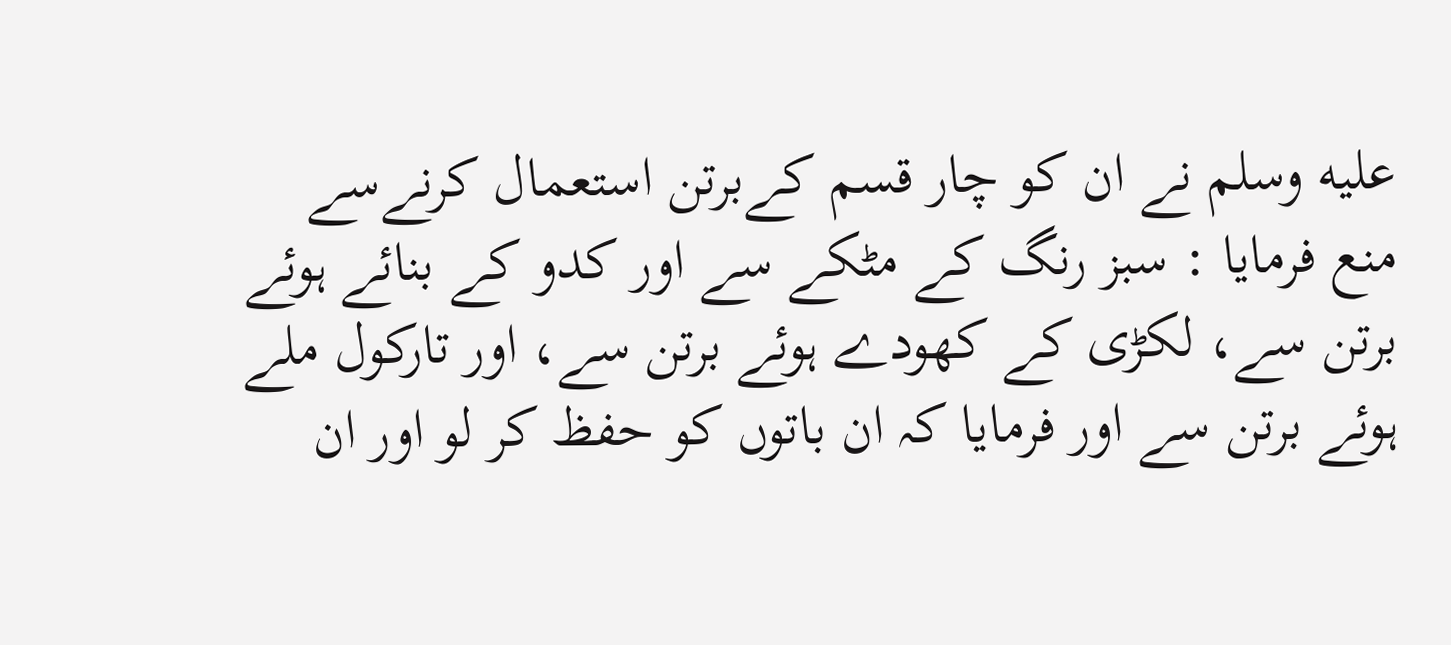عليه وسلم نے ان کو چار قسم کےبرتن استعمال کرنےسے منع فرمایا : سبز رنگ کے مٹکے سے اور کدو کے بنائے ہوئے برتن سے، لکڑی کے کھودے ہوئے برتن سے، اور تارکول ملے ہوئے برتن سے اور فرمایا کہ ان باتوں کو حفظ کر لو اور ان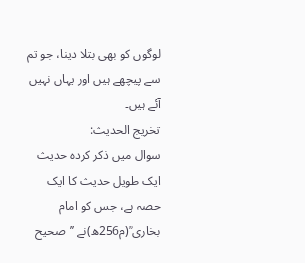لوگوں کو بھی بتلا دینا، جو تم سے پیچھے ہیں اور یہاں نہیں آئے ہیں۔
تخریج الحدیث:
سوال میں ذکر کردہ حدیث ایک طویل حدیث کا ایک حصہ ہے، جس کو امام بخاری ؒ(م256ھ)نے ’’صحیح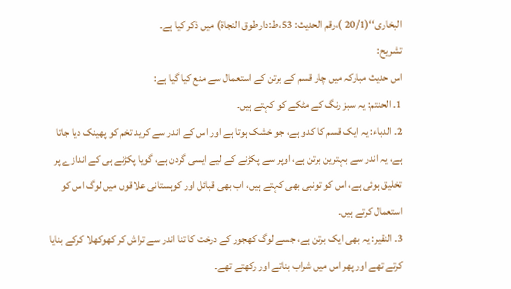البخاری‘‘(20/1 )،رقم الحديث: 53،ط:دارطوق النجاۃ) میں ذکر کیا ہے۔
تشریح:
اس حدیث مبارکہ میں چار قسم کے برتن کے استعمال سے منع کیا گیا ہے:
1۔ الحنتم: یہ سبز رنگ کے مٹکے کو کہتے ہیں۔
2۔ الدباء: یہ ایک قسم کا کدو ہے، جو خشک ہوتا ہے اور اس کے اندر سے کرید تخم کو پھینک دیا جاتا ہے، یہ اندر سے بہترین برتن ہے، اوپر سے پکڑنے کے لیے ایسی گردن ہے، گویا پکڑنے ہی کے اندازے پر تخلیق ہوئی ہے، اس کو تونبی بھی کہتے ہیں، اب بھی قبائل اور کوہستانی علاقوں میں لوگ اس کو استعمال کرتے ہیں۔
3۔ النقير: یہ بھی ایک برتن ہے، جسے لوگ کھجور کے درخت کا تنا اندر سے تراش کر کھوکھلا کرکے بنایا کرتے تھے اور پھر اس میں شراب بناتے اور رکھتے تھے۔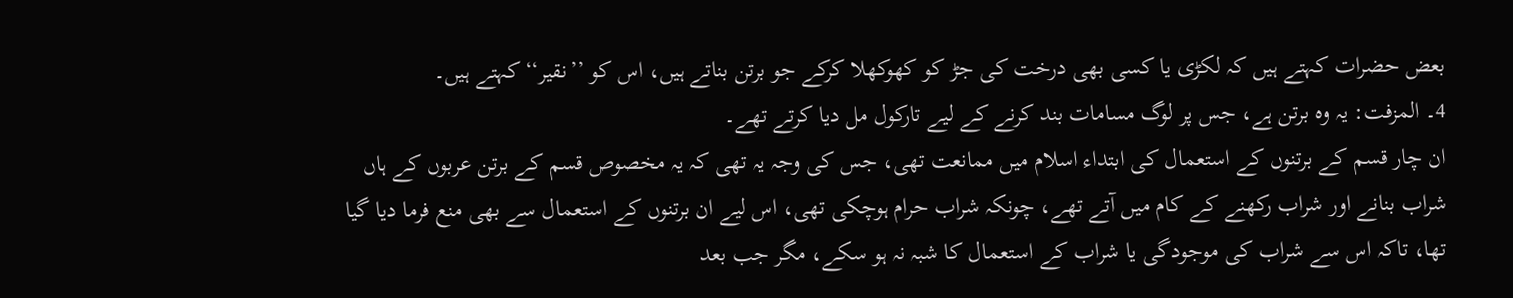بعض حضرات کہتے ہیں کہ لکڑی یا کسی بھی درخت کی جڑ کو کھوکھلا کرکے جو برتن بناتے ہیں، اس کو ’’نقیر‘‘کہتے ہیں۔
4۔ المزفت: یہ وہ برتن ہے، جس پر لوگ مسامات بند کرنے کے لیے تارکول مل دیا کرتے تھے۔
ان چار قسم کے برتنوں کے استعمال کی ابتداء اسلام میں ممانعت تھی، جس کی وجہ یہ تھی کہ یہ مخصوص قسم کے برتن عربوں کے ہاں شراب بنانے اور شراب رکھنے کے کام میں آتے تھے، چونکہ شراب حرام ہوچکی تھی، اس لیے ان برتنوں کے استعمال سے بھی منع فرما دیا گیا تھا، تاکہ اس سے شراب کی موجودگی یا شراب کے استعمال کا شبہ نہ ہو سکے، مگر جب بعد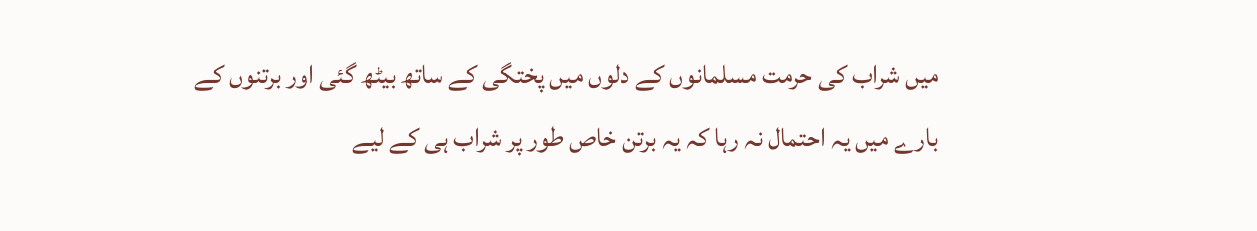میں شراب کی حرمت مسلمانوں کے دلوں میں پختگی کے ساتھ بیٹھ گئی اور برتنوں کے بارے میں یہ احتمال نہ رہا کہ یہ برتن خاص طور پر شراب ہی کے لیے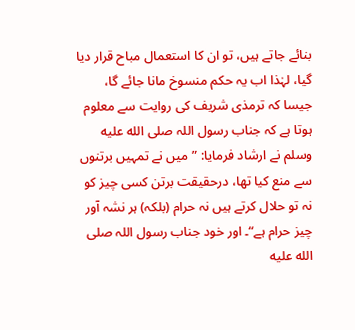بنائے جاتے ہیں، تو ان کا استعمال مباح قرار دیا گیا، لہٰذا اب یہ حکم منسوخ مانا جائے گا، جیسا کہ ترمذی شریف کی روایت سے معلوم ہوتا ہے کہ جناب رسول اللہ صلى الله عليه وسلم نے ارشاد فرمایا: ”میں نے تمہیں برتنوں سے منع کیا تھا، درحقیقت برتن کسی چیز کو نہ تو حلال کرتے ہیں نہ حرام (بلکہ) ہر نشہ آور چیز حرام ہے“۔ اور خود جناب رسول اللہ صلى الله عليه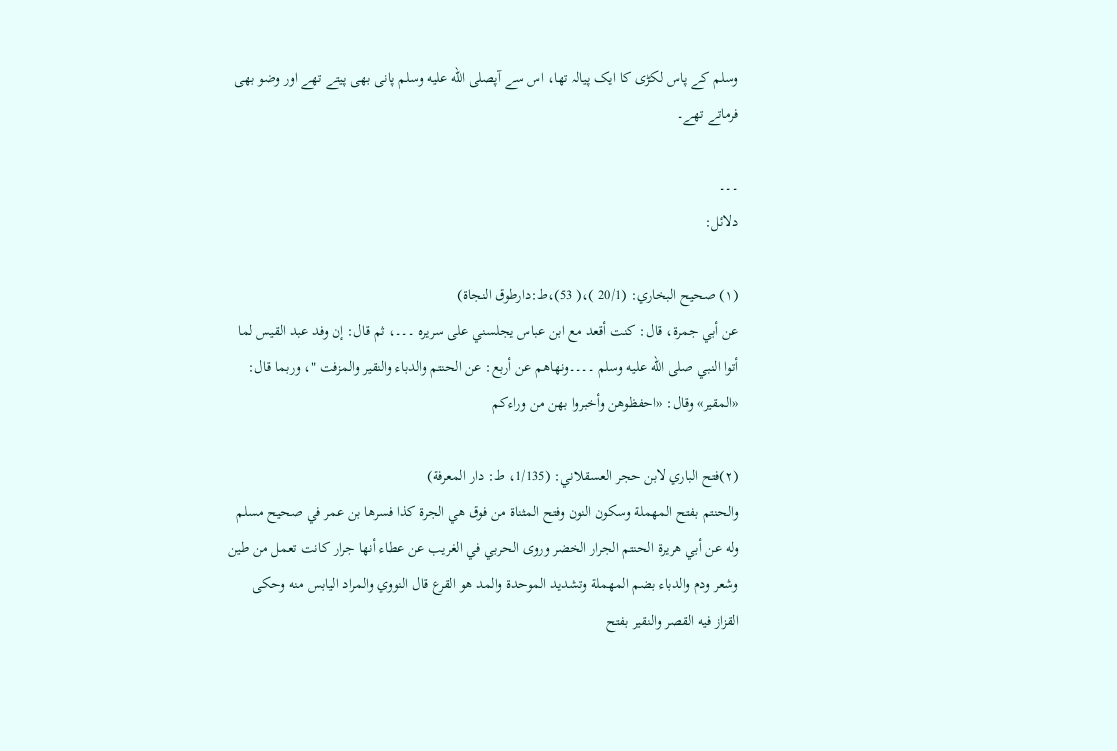وسلم کے پاس لکڑی کا ایک پیالہ تھا، اس سے آپصلى الله عليه وسلم پانی بھی پیتے تھے اور وضو بھی فرماتے تھے۔

۔۔۔
دلائل:

(۱) صحیح البخاري: (20/1 )،( 53)،ط:دارطوق النجاۃ)
عن أبي جمرة، قال: كنت أقعد مع ابن عباس يجلسني على سريره ۔۔۔، ثم قال: إن وفد عبد القيس لما أتوا النبي صلى الله عليه وسلم ۔۔۔۔ونهاهم عن أربع: عن الحنتم والدباء والنقير والمزفت "، وربما قال: «المقير» وقال: «احفظوهن وأخبروا بهن من وراءكم

(۲)فتح الباري لابن حجر العسقلاني: (1/135، ط: دار المعرفة)
والحنتم بفتح المهملة وسكون النون وفتح المثناة من فوق هي الجرة كذا فسرها بن عمر في صحيح مسلم وله عن أبي هريرة الحنتم الجرار الخضر وروى الحربي في الغريب عن عطاء أنها جرار كانت تعمل من طين وشعر ودم والدباء بضم المهملة وتشديد الموحدة والمد هو القرع قال النووي والمراد اليابس منه وحكى القزاز فيه القصر والنقير بفتح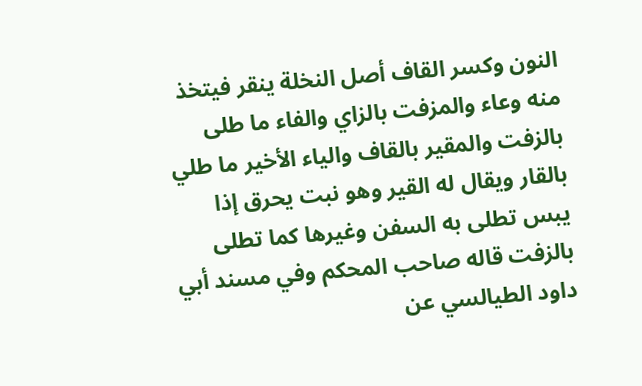النون وكسر القاف أصل النخلة ينقر فيتخذ منه وعاء والمزفت بالزاي والفاء ما طلى بالزفت والمقير بالقاف والياء الأخير ما طلي بالقار ويقال له القير وهو نبت يحرق إذا يبس تطلى به السفن وغيرها كما تطلى بالزفت قاله صاحب المحكم وفي مسند أبي داود الطيالسي عن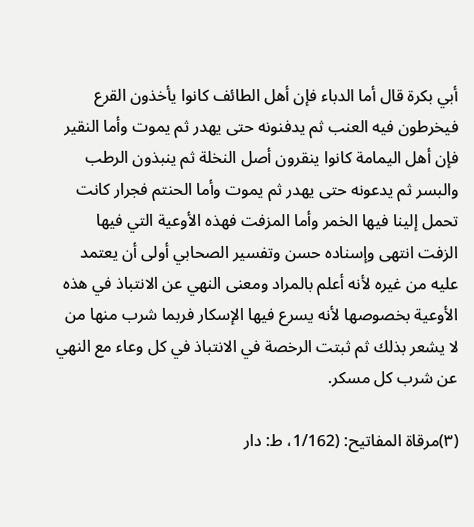أبي بكرة قال أما الدباء فإن أهل الطائف كانوا يأخذون القرع فيخرطون فيه العنب ثم يدفنونه حتى يهدر ثم يموت وأما النقير فإن أهل اليمامة كانوا ينقرون أصل النخلة ثم ينبذون الرطب والبسر ثم يدعونه حتى يهدر ثم يموت وأما الحنتم فجرار كانت تحمل إلينا فيها الخمر وأما المزفت فهذه الأوعية التي فيها الزفت انتهى وإسناده حسن وتفسير الصحابي أولى أن يعتمد عليه من غيره لأنه أعلم بالمراد ومعنى النهي عن الانتباذ في هذه الأوعية بخصوصها لأنه يسرع فيها الإسكار فربما شرب منها من لا يشعر بذلك ثم ثبتت الرخصة في الانتباذ في كل وعاء مع النهي عن شرب كل مسكر.

(۳)مرقاة المفاتيح: (1/162، ط: دار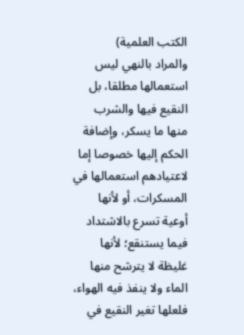الكتب العلمية)
والمراد بالنهي ليس استعمالها مطلقا، بل النقيع فيها والشرب منها ما يسكر، وإضافة الحكم إليها خصوصا إما لاعتيادهم استعمالها في المسكرات، أو لأنها أوعية تسرع بالاشتداد فيما يستنقع؛ لأنها غليظة لا يترشح منها الماء ولا ينفذ فيه الهواء، فلعلها تغير النقيع في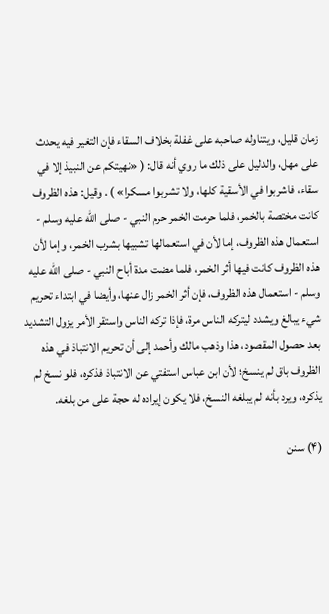زمان قليل، ويتناوله صاحبه على غفلة بخلاف السقاء فإن التغير فيه يحدث على مهل، والدليل على ذلك ما روي أنه قال: ( «نهيتكم عن النبيذ إلا في سقاء، فاشربوا في الأسقية كلها، ولا تشربوا مسكرا» ) . وقيل: هذه الظروف كانت مختصة بالخمر، فلما حرمت الخمر حرم النبي - صلى الله عليه وسلم - استعمال هذه الظروف، إما لأن في استعمالها تشبيها بشرب الخمر، وإما لأن هذه الظروف كانت فيها أثر الخمر، فلما مضت مدة أباح النبي - صلى الله عليه وسلم - استعمال هذه الظروف، فإن أثر الخمر زال عنها، وأيضا في ابتداء تحريم شيء يبالغ ويشدد ليتركه الناس مرة، فإذا تركه الناس واستقر الأمر يزول التشديد بعد حصول المقصود، هذا وذهب مالك وأحمد إلى أن تحريم الانتباذ في هذه الظروف باق لم ينسخ؛ لأن ابن عباس استفتي عن الانتباذ فذكره، فلو نسخ لم يذكره، ويرد بأنه لم يبلغه النسخ، فلا يكون إيراده له حجة على من بلغه.

(۴) سنن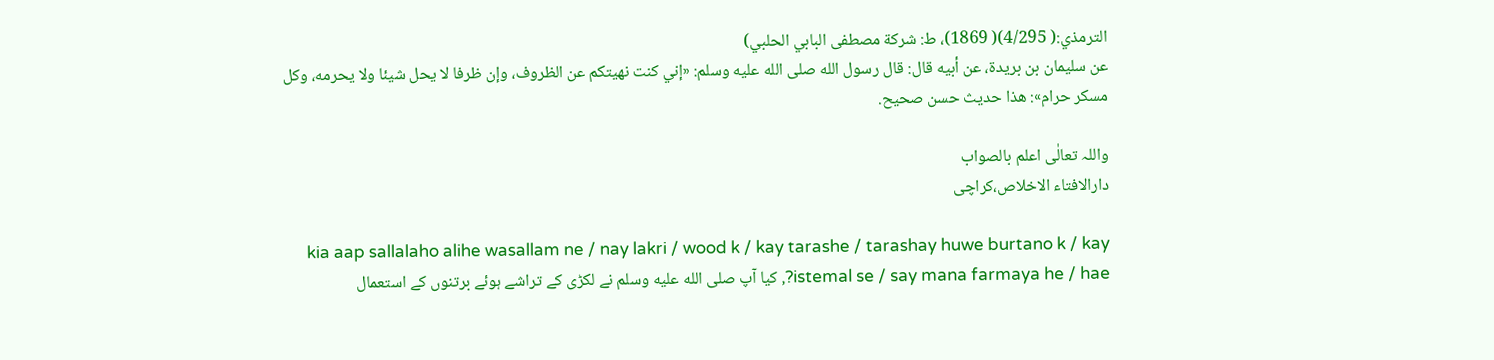الترمذي:( 4/295)( 1869)، ط: شركة مصطفى البابي الحلبي)
عن سليمان بن بريدة، عن أبيه قال: قال رسول الله صلى الله عليه وسلم: «إني كنت نهيتكم عن الظروف، وإن ظرفا لا يحل شيئا ولا يحرمه، وكل مسكر حرام»: هذا حديث حسن صحيح.

واللہ تعالٰی اعلم بالصواب
دارالافتاء الاخلاص،کراچی

kia aap sallalaho alihe wasallam ne / nay lakri / wood k / kay tarashe / tarashay huwe burtano k / kay istemal se / say mana farmaya he / hae?, کیا آپ صلى الله عليه وسلم نے لکڑی کے تراشے ہوئے برتنوں کے استعمال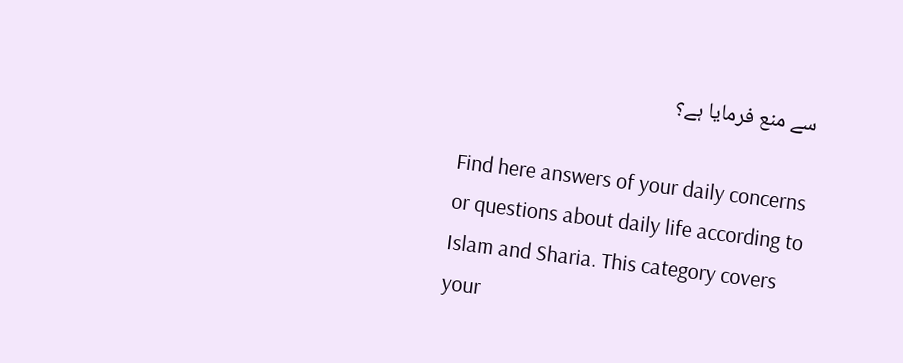سے منع فرمایا ہے؟

Find here answers of your daily concerns or questions about daily life according to Islam and Sharia. This category covers your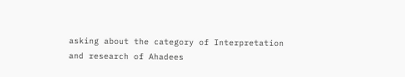asking about the category of Interpretation and research of Ahadees